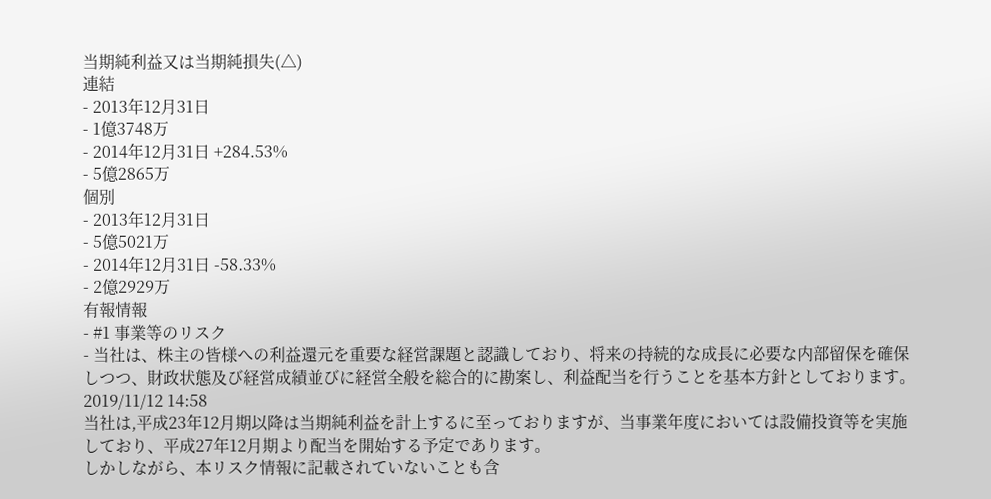当期純利益又は当期純損失(△)
連結
- 2013年12月31日
- 1億3748万
- 2014年12月31日 +284.53%
- 5億2865万
個別
- 2013年12月31日
- 5億5021万
- 2014年12月31日 -58.33%
- 2億2929万
有報情報
- #1 事業等のリスク
- 当社は、株主の皆様への利益還元を重要な経営課題と認識しており、将来の持続的な成長に必要な内部留保を確保しつつ、財政状態及び経営成績並びに経営全般を総合的に勘案し、利益配当を行うことを基本方針としております。2019/11/12 14:58
当社は,平成23年12月期以降は当期純利益を計上するに至っておりますが、当事業年度においては設備投資等を実施しており、平成27年12月期より配当を開始する予定であります。
しかしながら、本リスク情報に記載されていないことも含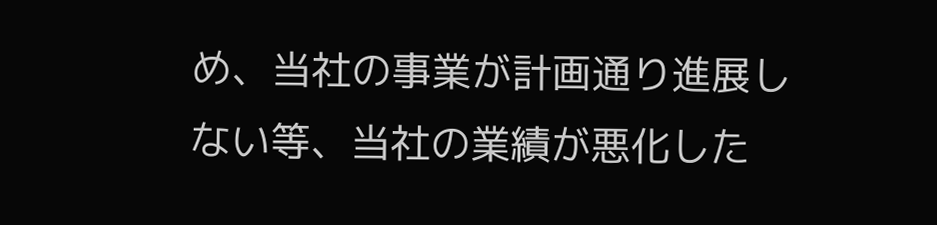め、当社の事業が計画通り進展しない等、当社の業績が悪化した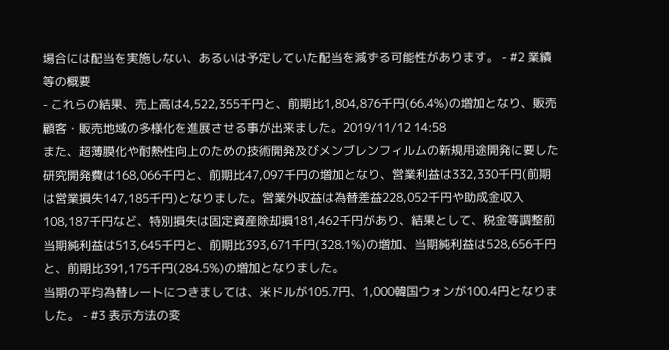場合には配当を実施しない、あるいは予定していた配当を減ずる可能性があります。 - #2 業績等の概要
- これらの結果、売上高は4,522,355千円と、前期比1,804,876千円(66.4%)の増加となり、販売顧客・販売地域の多様化を進展させる事が出来ました。2019/11/12 14:58
また、超薄膜化や耐熱性向上のための技術開発及びメンブレンフィルムの新規用途開発に要した研究開発費は168,066千円と、前期比47,097千円の増加となり、営業利益は332,330千円(前期は営業損失147,185千円)となりました。営業外収益は為替差益228,052千円や助成金収入108,187千円など、特別損失は固定資産除却損181,462千円があり、結果として、税金等調整前当期純利益は513,645千円と、前期比393,671千円(328.1%)の増加、当期純利益は528,656千円と、前期比391,175千円(284.5%)の増加となりました。
当期の平均為替レートにつきましては、米ドルが105.7円、1,000韓国ウォンが100.4円となりました。 - #3 表示方法の変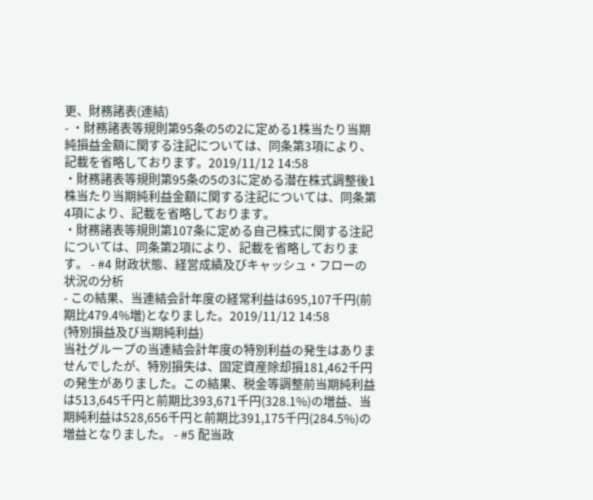更、財務諸表(連結)
- ・財務諸表等規則第95条の5の2に定める1株当たり当期純損益金額に関する注記については、同条第3項により、記載を省略しております。2019/11/12 14:58
・財務諸表等規則第95条の5の3に定める潜在株式調整後1株当たり当期純利益金額に関する注記については、同条第4項により、記載を省略しております。
・財務諸表等規則第107条に定める自己株式に関する注記については、同条第2項により、記載を省略しております。 - #4 財政状態、経営成績及びキャッシュ・フローの状況の分析
- この結果、当連結会計年度の経常利益は695,107千円(前期比479.4%増)となりました。2019/11/12 14:58
(特別損益及び当期純利益)
当社グループの当連結会計年度の特別利益の発生はありませんでしたが、特別損失は、固定資産除却損181,462千円の発生がありました。この結果、税金等調整前当期純利益は513,645千円と前期比393,671千円(328.1%)の増益、当期純利益は528,656千円と前期比391,175千円(284.5%)の増益となりました。 - #5 配当政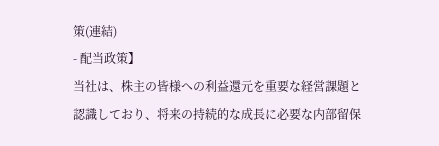策(連結)
- 配当政策】
当社は、株主の皆様への利益還元を重要な経営課題と認識しており、将来の持続的な成長に必要な内部留保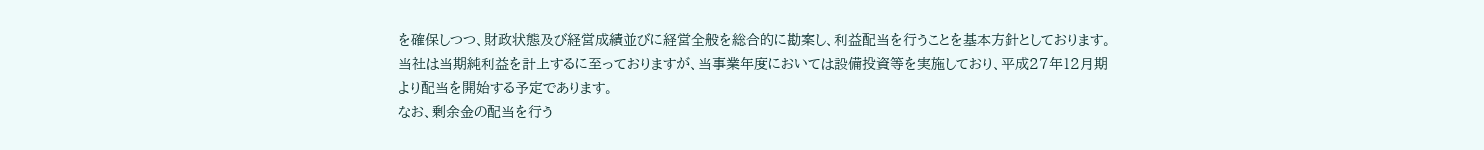を確保しつつ、財政状態及び経営成績並びに経営全般を総合的に勘案し、利益配当を行うことを基本方針としております。
当社は当期純利益を計上するに至っておりますが、当事業年度においては設備投資等を実施しており、平成27年12月期より配当を開始する予定であります。
なお、剰余金の配当を行う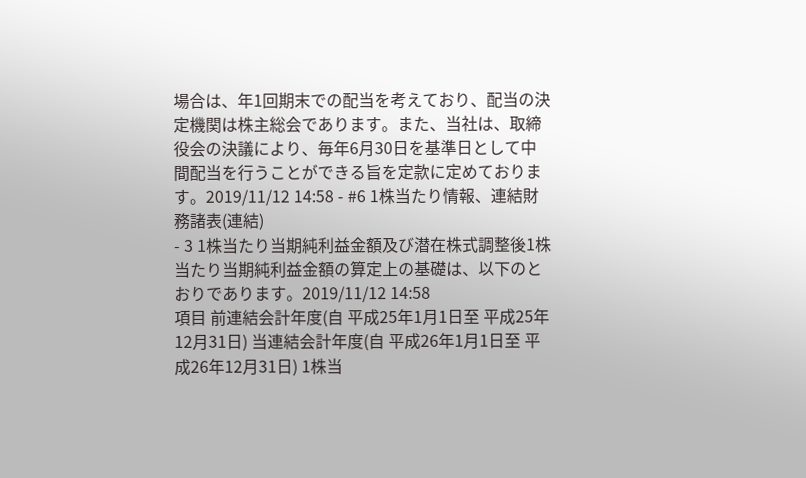場合は、年1回期末での配当を考えており、配当の決定機関は株主総会であります。また、当社は、取締役会の決議により、毎年6月30日を基準日として中間配当を行うことができる旨を定款に定めております。2019/11/12 14:58 - #6 1株当たり情報、連結財務諸表(連結)
- 3 1株当たり当期純利益金額及び潜在株式調整後1株当たり当期純利益金額の算定上の基礎は、以下のとおりであります。2019/11/12 14:58
項目 前連結会計年度(自 平成25年1月1日至 平成25年12月31日) 当連結会計年度(自 平成26年1月1日至 平成26年12月31日) 1株当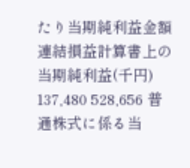たり当期純利益金額 連結損益計算書上の当期純利益(千円) 137,480 528,656 普通株式に係る当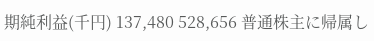期純利益(千円) 137,480 528,656 普通株主に帰属し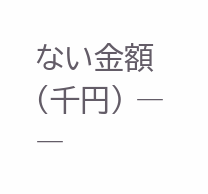ない金額(千円) ― ―